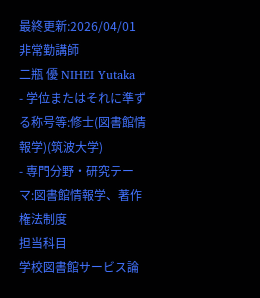最終更新:2026/04/01
非常勤講師
二瓶 優 NIHEI Yutaka
- 学位またはそれに準ずる称号等:修士(図書館情報学)(筑波大学)
- 専門分野・研究テーマ:図書館情報学、著作権法制度
担当科目
学校図書館サービス論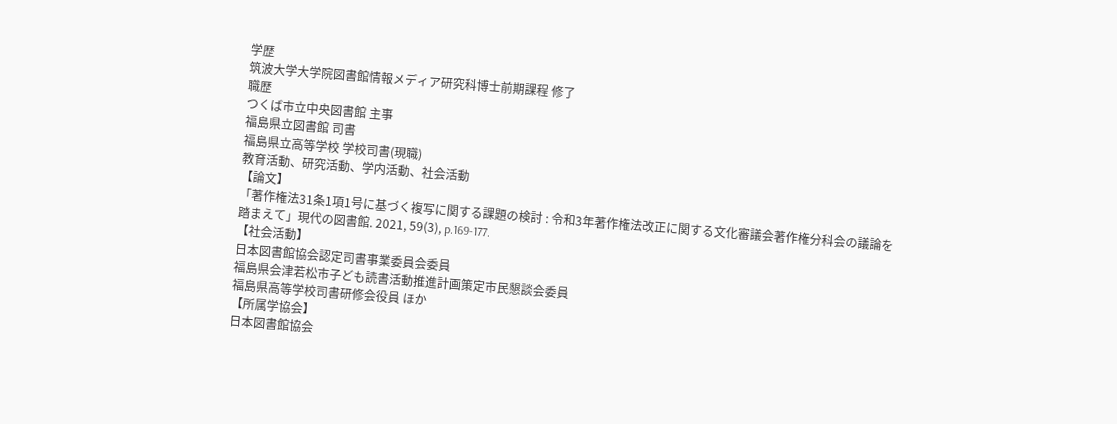学歴
筑波大学大学院図書館情報メディア研究科博士前期課程 修了
職歴
つくば市立中央図書館 主事
福島県立図書館 司書
福島県立高等学校 学校司書(現職)
教育活動、研究活動、学内活動、社会活動
【論文】
「著作権法31条1項1号に基づく複写に関する課題の検討 : 令和3年著作権法改正に関する文化審議会著作権分科会の議論を踏まえて」現代の図書館. 2021, 59(3), p.169-177.
【社会活動】
日本図書館協会認定司書事業委員会委員
福島県会津若松市子ども読書活動推進計画策定市民懇談会委員
福島県高等学校司書研修会役員 ほか
【所属学協会】
日本図書館協会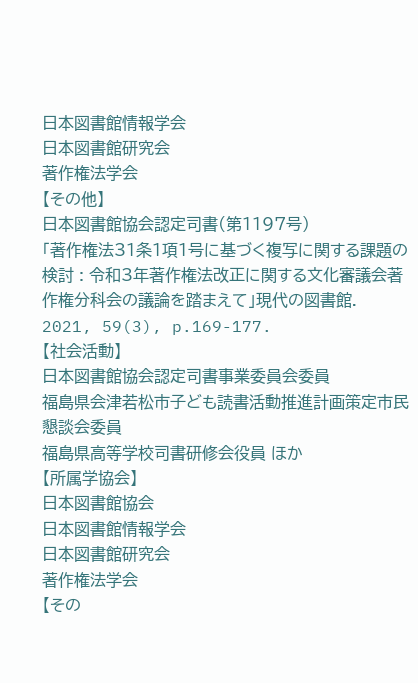日本図書館情報学会
日本図書館研究会
著作権法学会
【その他】
日本図書館協会認定司書(第1197号)
「著作権法31条1項1号に基づく複写に関する課題の検討 : 令和3年著作権法改正に関する文化審議会著作権分科会の議論を踏まえて」現代の図書館. 2021, 59(3), p.169-177.
【社会活動】
日本図書館協会認定司書事業委員会委員
福島県会津若松市子ども読書活動推進計画策定市民懇談会委員
福島県高等学校司書研修会役員 ほか
【所属学協会】
日本図書館協会
日本図書館情報学会
日本図書館研究会
著作権法学会
【その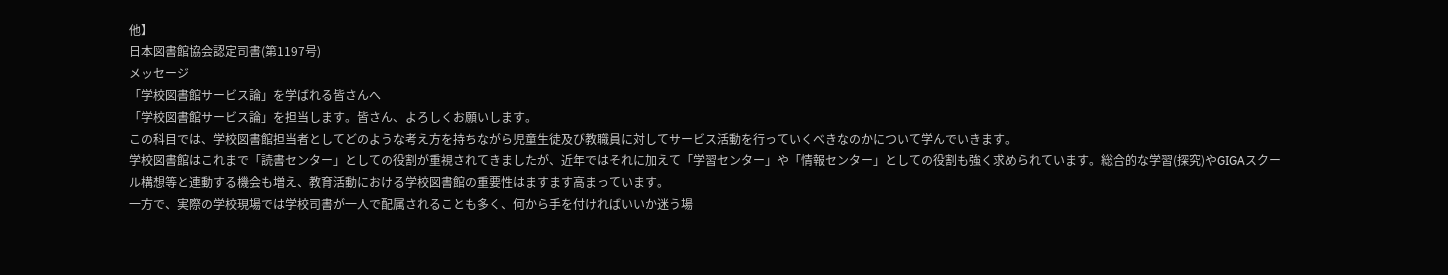他】
日本図書館協会認定司書(第1197号)
メッセージ
「学校図書館サービス論」を学ばれる皆さんへ
「学校図書館サービス論」を担当します。皆さん、よろしくお願いします。
この科目では、学校図書館担当者としてどのような考え方を持ちながら児童生徒及び教職員に対してサービス活動を行っていくべきなのかについて学んでいきます。
学校図書館はこれまで「読書センター」としての役割が重視されてきましたが、近年ではそれに加えて「学習センター」や「情報センター」としての役割も強く求められています。総合的な学習(探究)やGIGAスクール構想等と連動する機会も増え、教育活動における学校図書館の重要性はますます高まっています。
一方で、実際の学校現場では学校司書が一人で配属されることも多く、何から手を付ければいいか迷う場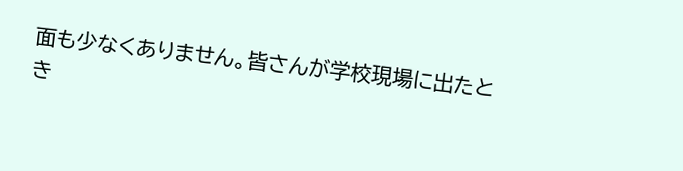面も少なくありません。皆さんが学校現場に出たとき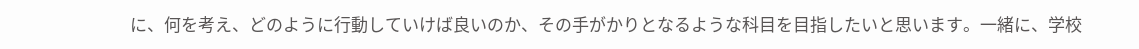に、何を考え、どのように行動していけば良いのか、その手がかりとなるような科目を目指したいと思います。一緒に、学校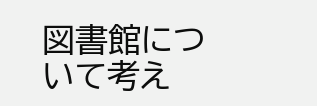図書館について考え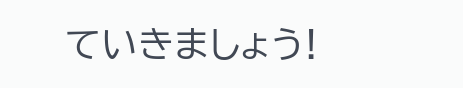ていきましょう!